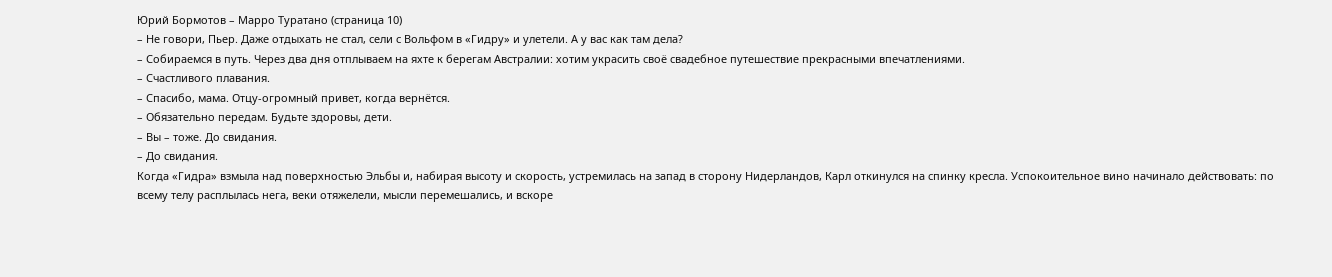Юрий Бормотов – Марро Туратано (страница 10)
– Не говори, Пьер. Даже отдыхать не стал, сели с Вольфом в «Гидру» и улетели. А у вас как там дела?
– Собираемся в путь. Через два дня отплываем на яхте к берегам Австралии: хотим украсить своё свадебное путешествие прекрасными впечатлениями.
– Счастливого плавания.
– Спасибо, мама. Отцу-огромный привет, когда вернётся.
– Обязательно передам. Будьте здоровы, дети.
– Вы – тоже. До свидания.
– До свидания.
Когда «Гидра» взмыла над поверхностью Эльбы и, набирая высоту и скорость, устремилась на запад в сторону Нидерландов, Карл откинулся на спинку кресла. Успокоительное вино начинало действовать: по всему телу расплылась нега, веки отяжелели, мысли перемешались, и вскоре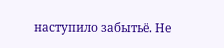наступило забытьё. Не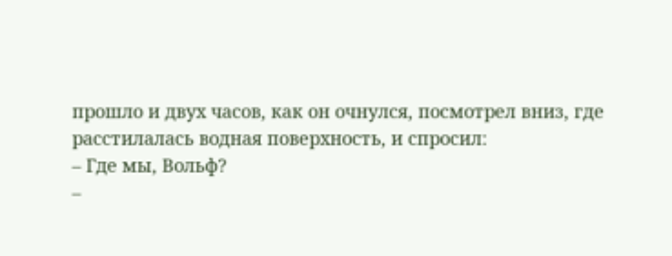прошло и двух часов, как он очнулся, посмотрел вниз, где расстилалась водная поверхность, и спросил:
– Где мы, Вольф?
–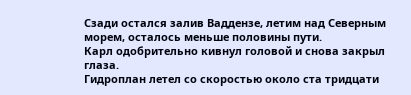Сзади остался залив Ваддензе, летим над Северным морем, осталось меньше половины пути.
Карл одобрительно кивнул головой и снова закрыл глаза.
Гидроплан летел со скоростью около ста тридцати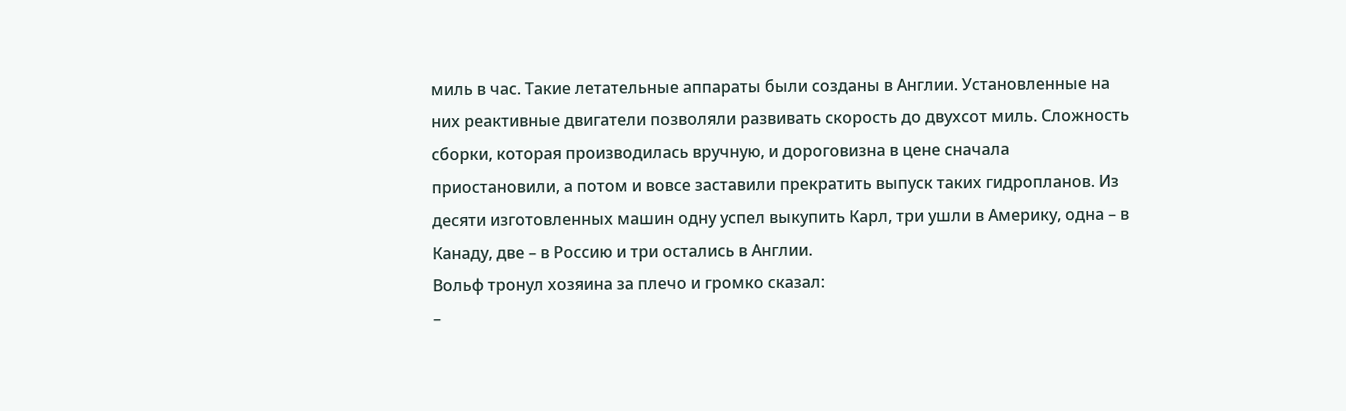миль в час. Такие летательные аппараты были созданы в Англии. Установленные на них реактивные двигатели позволяли развивать скорость до двухсот миль. Сложность сборки, которая производилась вручную, и дороговизна в цене сначала приостановили, а потом и вовсе заставили прекратить выпуск таких гидропланов. Из десяти изготовленных машин одну успел выкупить Карл, три ушли в Америку, одна – в Канаду, две – в Россию и три остались в Англии.
Вольф тронул хозяина за плечо и громко сказал:
–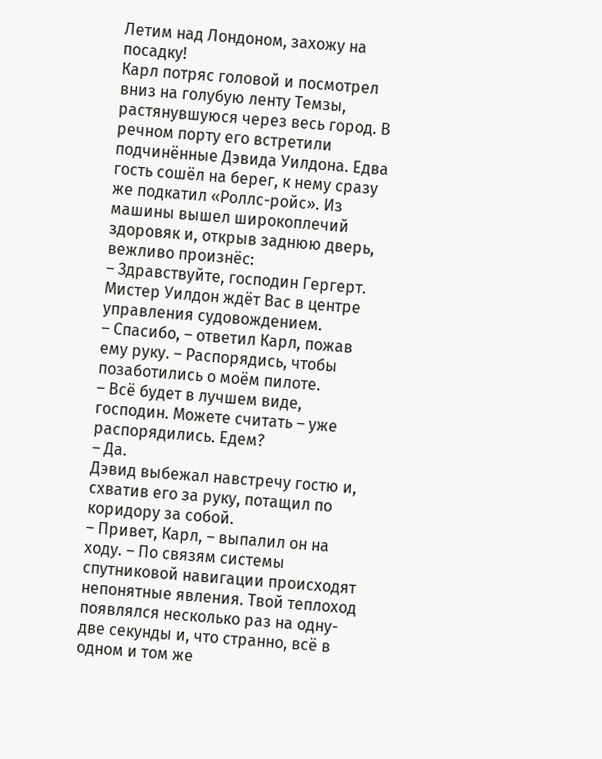Летим над Лондоном, захожу на посадку!
Карл потряс головой и посмотрел вниз на голубую ленту Темзы, растянувшуюся через весь город. В речном порту его встретили подчинённые Дэвида Уилдона. Едва гость сошёл на берег, к нему сразу же подкатил «Роллс-ройс». Из машины вышел широкоплечий здоровяк и, открыв заднюю дверь, вежливо произнёс:
– Здравствуйте, господин Гергерт. Мистер Уилдон ждёт Вас в центре управления судовождением.
– Спасибо, – ответил Карл, пожав ему руку. – Распорядись, чтобы позаботились о моём пилоте.
– Всё будет в лучшем виде, господин. Можете считать – уже распорядились. Едем?
– Да.
Дэвид выбежал навстречу гостю и, схватив его за руку, потащил по коридору за собой.
– Привет, Карл, – выпалил он на ходу. – По связям системы спутниковой навигации происходят непонятные явления. Твой теплоход появлялся несколько раз на одну-две секунды и, что странно, всё в одном и том же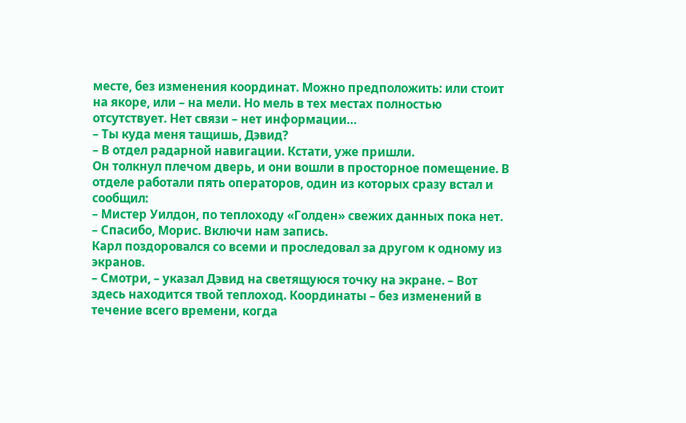месте, без изменения координат. Можно предположить: или стоит на якоре, или – на мели. Но мель в тех местах полностью отсутствует. Нет связи – нет информации…
– Ты куда меня тащишь, Дэвид?
– В отдел радарной навигации. Кстати, уже пришли.
Он толкнул плечом дверь, и они вошли в просторное помещение. В отделе работали пять операторов, один из которых сразу встал и сообщил:
– Мистер Уилдон, по теплоходу «Голден» свежих данных пока нет.
– Спасибо, Морис. Включи нам запись.
Карл поздоровался со всеми и проследовал за другом к одному из экранов.
– Смотри, – указал Дэвид на светящуюся точку на экране. – Вот здесь находится твой теплоход. Координаты – без изменений в течение всего времени, когда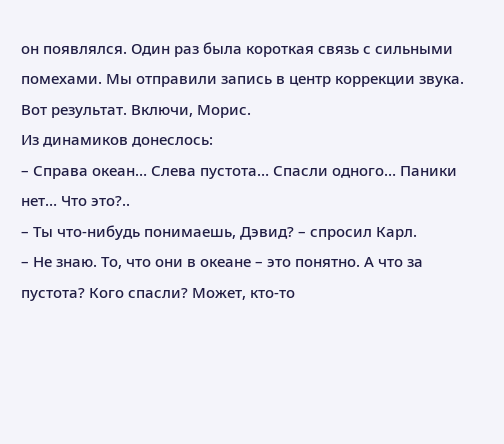он появлялся. Один раз была короткая связь с сильными помехами. Мы отправили запись в центр коррекции звука. Вот результат. Включи, Морис.
Из динамиков донеслось:
– Справа океан… Слева пустота… Спасли одного… Паники нет… Что это?..
– Ты что-нибудь понимаешь, Дэвид? – спросил Карл.
– Не знаю. То, что они в океане – это понятно. А что за пустота? Кого спасли? Может, кто-то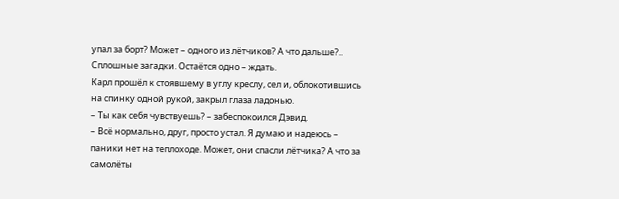упал за борт? Может – одного из лётчиков? А что дальше?.. Сплошные загадки. Остаётся одно – ждать.
Карл прошёл к стоявшему в углу креслу, сел и, облокотившись на спинку одной рукой, закрыл глаза ладонью.
– Ты как себя чувствуешь? – забеспокоился Дэвид.
– Всё нормально, друг, просто устал. Я думаю и надеюсь – паники нет на теплоходе. Может, они спасли лётчика? А что за самолёты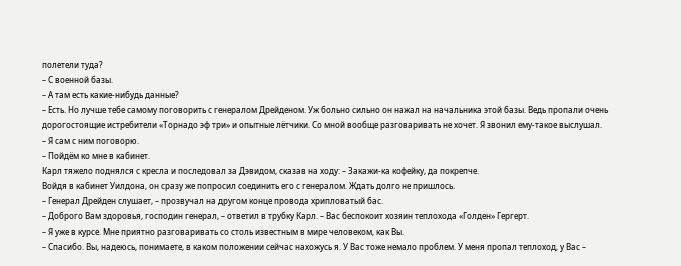полетели туда?
– С военной базы.
– А там есть какие-нибудь данные?
– Есть. Но лучше тебе самому поговорить с генералом Дрейденом. Уж больно сильно он нажал на начальника этой базы. Ведь пропали очень дорогостоящие истребители «Торнадо эф три» и опытные лётчики. Со мной вообще разговаривать не хочет. Я звонил ему-такое выслушал.
– Я сам с ним поговорю.
– Пойдём ко мне в кабинет.
Карл тяжело поднялся с кресла и последовал за Дэвидом, сказав на ходу: – Закажи-ка кофейку, да покрепче.
Войдя в кабинет Уилдона, он сразу же попросил соединить его с генералом. Ждать долго не пришлось.
– Генерал Дрейден слушает, – прозвучал на другом конце провода хрипловатый бас.
– Доброго Вам здоровья, господин генерал, – ответил в трубку Карл. – Вас беспокоит хозяин теплохода «Голден» Гергерт.
– Я уже в курсе. Мне приятно разговаривать со столь известным в мире человеком, как Вы.
– Спасибо. Вы, надеюсь, понимаете, в каком положении сейчас нахожусь я. У Вас тоже немало проблем. У меня пропал теплоход, у Вас –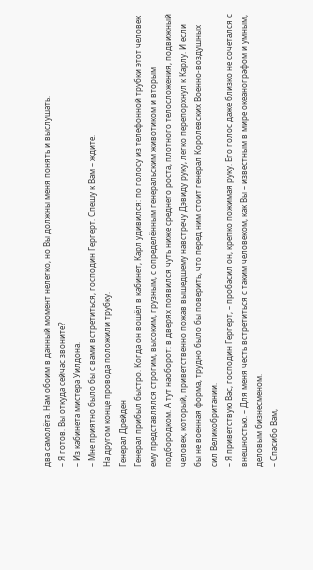два самолёта. Нам обоим в данный момент нелегко, но Вы должны меня понять и выслушать.
– Я готов. Вы откуда сейчас звоните?
– Из кабинета мистера Уилдона.
– Мне приятно было бы с вами встретиться, господин Гергерт. Спешу к Вам – ждите.
На другом конце провода положили трубку.
Генерал Дрейден
Генерал прибыл быстро. Когда он вошёл в кабинет, Карл удивился: по голосу из телефонной трубки этот человек ему представлялся строгим, высоким, грузным, с определённым генеральским животиком и вторым подбородком. А тут наоборот: в дверях появился чуть ниже среднего роста, плотного телосложения, подвижный человек, который, приветственно пожав вышедшему навстречу Дэвиду руку, легко перепорхнул к Карлу. И если бы не военная форма, трудно было бы поверить, что перед ним стоит генерал Королевских Военно-воздушных сил Великобритании.
– Я приветствую Вас, господин Гергерт, – пробасил он, крепко пожимая руку. Его голос даже близко не сочетался с внешностью. – Для меня честь встретиться с таким человеком, как Вы – известным в мире океанографом и умным, деловым бизнесменом.
– Спасибо Вам,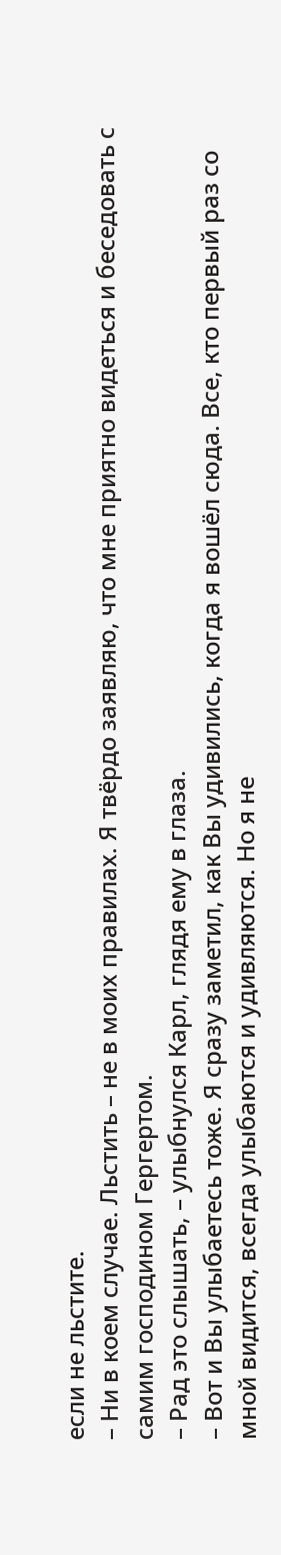если не льстите.
– Ни в коем случае. Льстить – не в моих правилах. Я твёрдо заявляю, что мне приятно видеться и беседовать с самим господином Гергертом.
– Рад это слышать, – улыбнулся Карл, глядя ему в глаза.
– Вот и Вы улыбаетесь тоже. Я сразу заметил, как Вы удивились, когда я вошёл сюда. Все, кто первый раз со мной видится, всегда улыбаются и удивляются. Но я не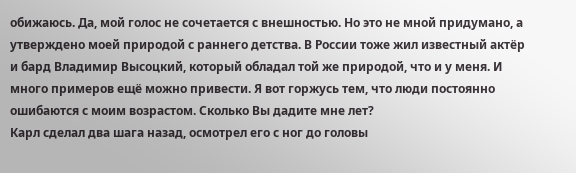обижаюсь. Да, мой голос не сочетается с внешностью. Но это не мной придумано, а утверждено моей природой с раннего детства. В России тоже жил известный актёр и бард Владимир Высоцкий, который обладал той же природой, что и у меня. И много примеров ещё можно привести. Я вот горжусь тем, что люди постоянно ошибаются с моим возрастом. Сколько Вы дадите мне лет?
Карл сделал два шага назад, осмотрел его с ног до головы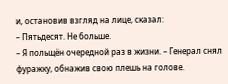и, остановив взгляд на лице, сказал:
– Пятьдесят. Не больше.
– Я польщён очередной раз в жизни. – Генерал снял фуражку, обнажив свою плешь на голове.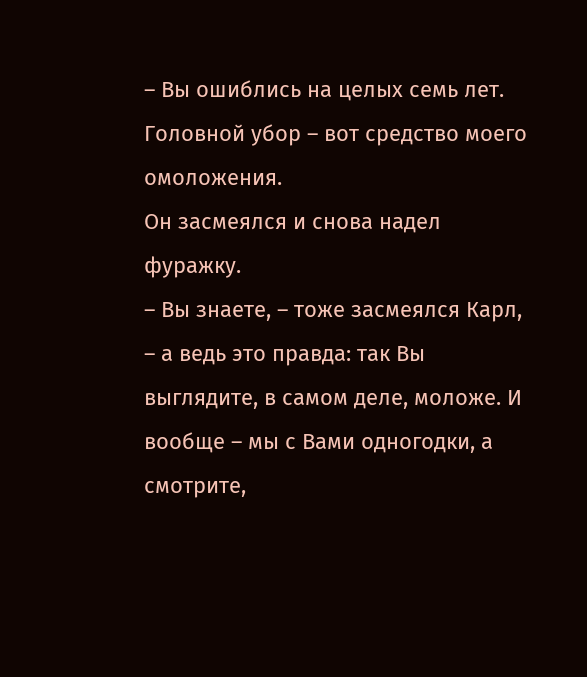– Вы ошиблись на целых семь лет. Головной убор – вот средство моего омоложения.
Он засмеялся и снова надел фуражку.
– Вы знаете, – тоже засмеялся Карл, – а ведь это правда: так Вы выглядите, в самом деле, моложе. И вообще – мы с Вами одногодки, а смотрите,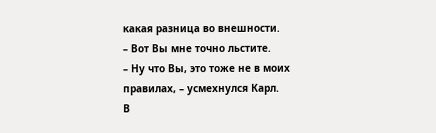какая разница во внешности.
– Вот Вы мне точно льстите.
– Ну что Вы, это тоже не в моих правилах, – усмехнулся Карл.
В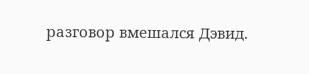разговор вмешался Дэвид.